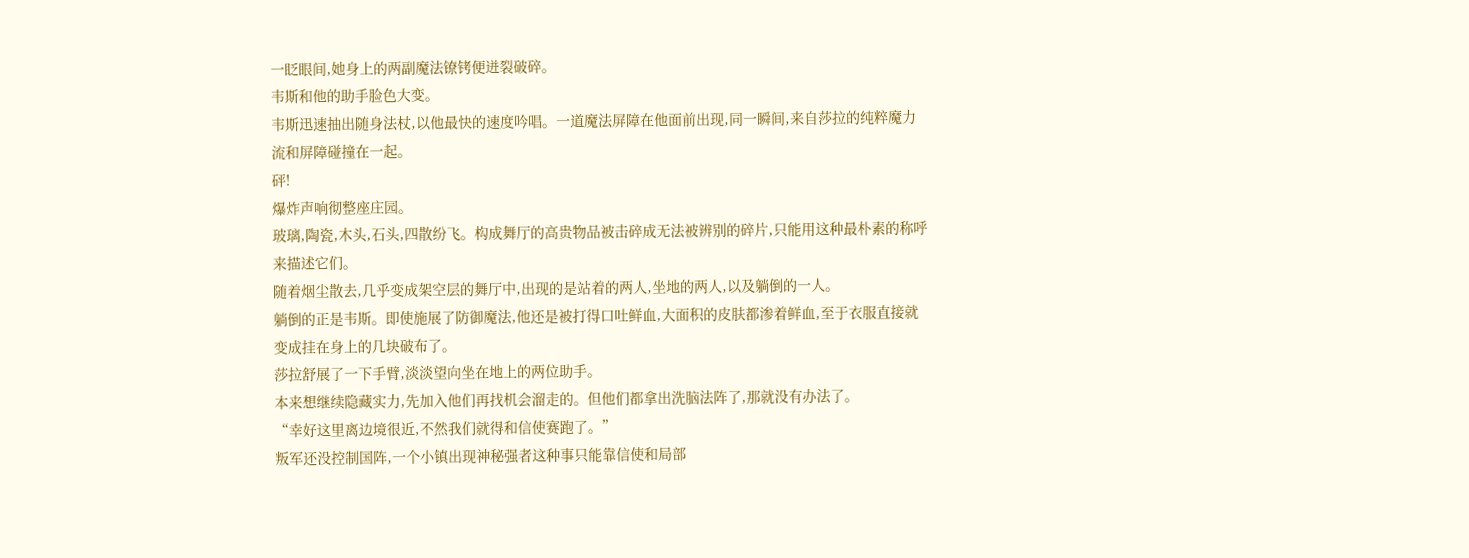一眨眼间,她身上的两副魔法镣铐便迸裂破碎。
韦斯和他的助手脸色大变。
韦斯迅速抽出随身法杖,以他最快的速度吟唱。一道魔法屏障在他面前出现,同一瞬间,来自莎拉的纯粹魔力流和屏障碰撞在一起。
砰!
爆炸声响彻整座庄园。
玻璃,陶瓷,木头,石头,四散纷飞。构成舞厅的高贵物品被击碎成无法被辨别的碎片,只能用这种最朴素的称呼来描述它们。
随着烟尘散去,几乎变成架空层的舞厅中,出现的是站着的两人,坐地的两人,以及躺倒的一人。
躺倒的正是韦斯。即使施展了防御魔法,他还是被打得口吐鲜血,大面积的皮肤都渗着鲜血,至于衣服直接就变成挂在身上的几块破布了。
莎拉舒展了一下手臂,淡淡望向坐在地上的两位助手。
本来想继续隐藏实力,先加入他们再找机会溜走的。但他们都拿出洗脑法阵了,那就没有办法了。
“幸好这里离边境很近,不然我们就得和信使赛跑了。”
叛军还没控制国阵,一个小镇出现神秘强者这种事只能靠信使和局部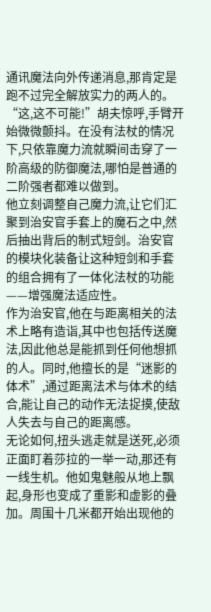通讯魔法向外传递消息,那肯定是跑不过完全解放实力的两人的。
“这,这不可能!”胡夫惊呼,手臂开始微微颤抖。在没有法杖的情况下,只依靠魔力流就瞬间击穿了一阶高级的防御魔法,哪怕是普通的二阶强者都难以做到。
他立刻调整自己魔力流,让它们汇聚到治安官手套上的魔石之中,然后抽出背后的制式短剑。治安官的模块化装备让这种短剑和手套的组合拥有了一体化法杖的功能——增强魔法适应性。
作为治安官,他在与距离相关的法术上略有造诣,其中也包括传送魔法,因此他总是能抓到任何他想抓的人。同时,他擅长的是“迷影的体术”,通过距离法术与体术的结合,能让自己的动作无法捉摸,使敌人失去与自己的距离感。
无论如何,扭头逃走就是送死,必须正面盯着莎拉的一举一动,那还有一线生机。他如鬼魅般从地上飘起,身形也变成了重影和虚影的叠加。周围十几米都开始出现他的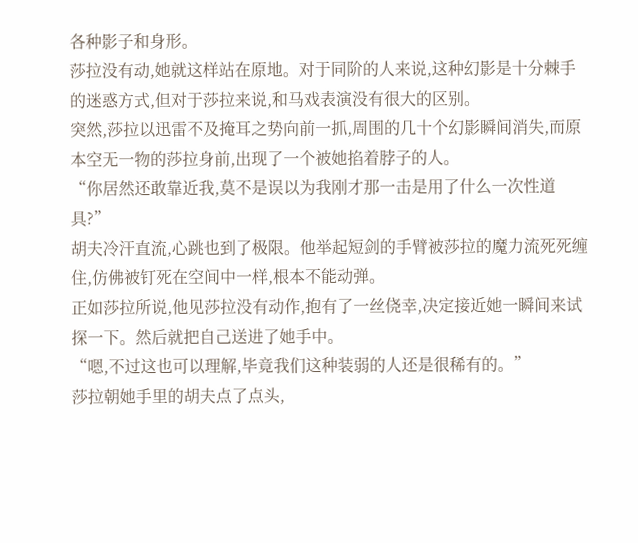各种影子和身形。
莎拉没有动,她就这样站在原地。对于同阶的人来说,这种幻影是十分棘手的迷惑方式,但对于莎拉来说,和马戏表演没有很大的区别。
突然,莎拉以迅雷不及掩耳之势向前一抓,周围的几十个幻影瞬间消失,而原本空无一物的莎拉身前,出现了一个被她掐着脖子的人。
“你居然还敢靠近我,莫不是误以为我刚才那一击是用了什么一次性道具?”
胡夫冷汗直流,心跳也到了极限。他举起短剑的手臂被莎拉的魔力流死死缠住,仿佛被钉死在空间中一样,根本不能动弹。
正如莎拉所说,他见莎拉没有动作,抱有了一丝侥幸,决定接近她一瞬间来试探一下。然后就把自己送进了她手中。
“嗯,不过这也可以理解,毕竟我们这种装弱的人还是很稀有的。”
莎拉朝她手里的胡夫点了点头,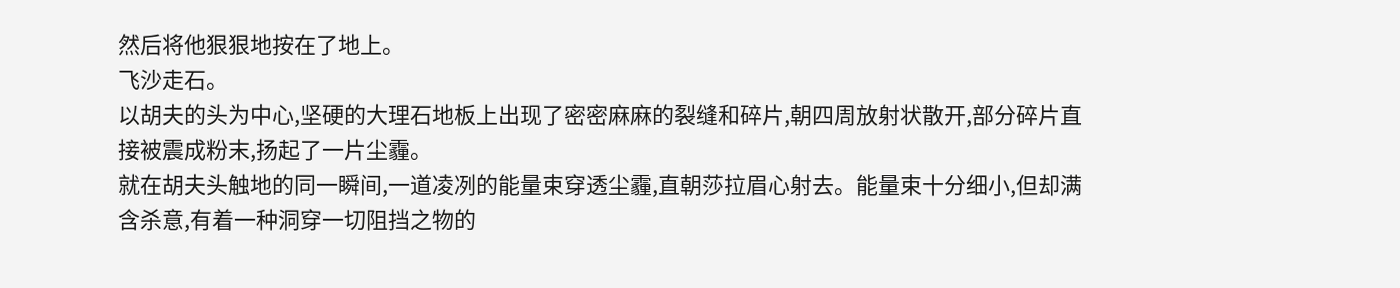然后将他狠狠地按在了地上。
飞沙走石。
以胡夫的头为中心,坚硬的大理石地板上出现了密密麻麻的裂缝和碎片,朝四周放射状散开,部分碎片直接被震成粉末,扬起了一片尘霾。
就在胡夫头触地的同一瞬间,一道凌冽的能量束穿透尘霾,直朝莎拉眉心射去。能量束十分细小,但却满含杀意,有着一种洞穿一切阻挡之物的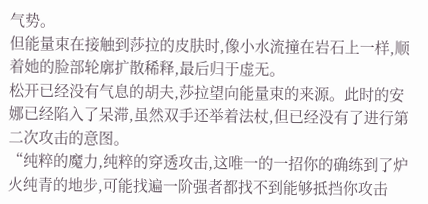气势。
但能量束在接触到莎拉的皮肤时,像小水流撞在岩石上一样,顺着她的脸部轮廓扩散稀释,最后归于虚无。
松开已经没有气息的胡夫,莎拉望向能量束的来源。此时的安娜已经陷入了呆滞,虽然双手还举着法杖,但已经没有了进行第二次攻击的意图。
“纯粹的魔力,纯粹的穿透攻击,这唯一的一招你的确练到了炉火纯青的地步,可能找遍一阶强者都找不到能够抵挡你攻击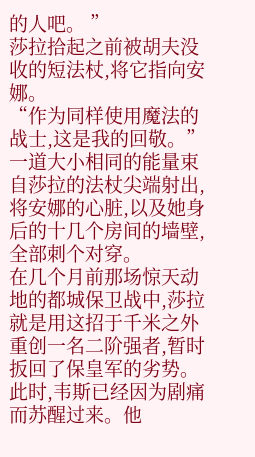的人吧。 ”
莎拉拾起之前被胡夫没收的短法杖,将它指向安娜。
“作为同样使用魔法的战士,这是我的回敬。”
一道大小相同的能量束自莎拉的法杖尖端射出,将安娜的心脏,以及她身后的十几个房间的墙壁,全部刺个对穿。
在几个月前那场惊天动地的都城保卫战中,莎拉就是用这招于千米之外重创一名二阶强者,暂时扳回了保皇军的劣势。
此时,韦斯已经因为剧痛而苏醒过来。他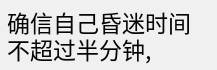确信自己昏迷时间不超过半分钟,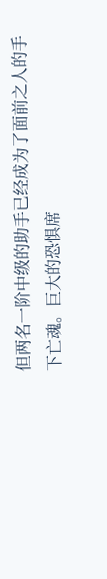但两名一阶中级的助手已经成为了面前之人的手下亡魂。巨大的恐惧席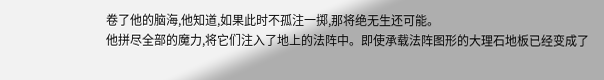卷了他的脑海,他知道,如果此时不孤注一掷,那将绝无生还可能。
他拼尽全部的魔力,将它们注入了地上的法阵中。即使承载法阵图形的大理石地板已经变成了